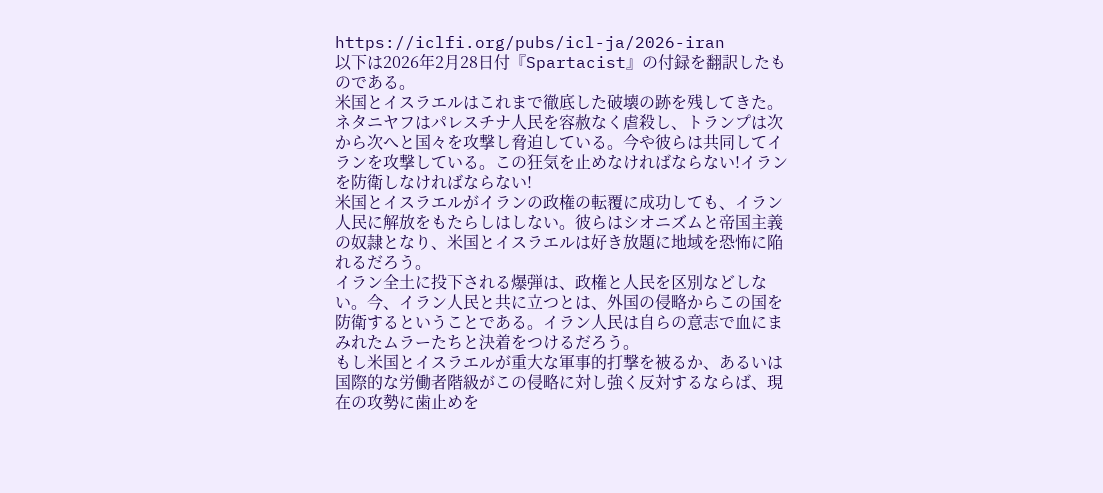https://iclfi.org/pubs/icl-ja/2026-iran
以下は2026年2月28日付『Spartacist』の付録を翻訳したものである。
米国とイスラエルはこれまで徹底した破壊の跡を残してきた。ネタニヤフはパレスチナ人民を容赦なく虐殺し、トランプは次から次へと国々を攻撃し脅迫している。今や彼らは共同してイランを攻撃している。この狂気を止めなければならない!イランを防衛しなければならない!
米国とイスラエルがイランの政権の転覆に成功しても、イラン人民に解放をもたらしはしない。彼らはシオニズムと帝国主義の奴隷となり、米国とイスラエルは好き放題に地域を恐怖に陥れるだろう。
イラン全土に投下される爆弾は、政権と人民を区別などしない。今、イラン人民と共に立つとは、外国の侵略からこの国を防衛するということである。イラン人民は自らの意志で血にまみれたムラーたちと決着をつけるだろう。
もし米国とイスラエルが重大な軍事的打撃を被るか、あるいは国際的な労働者階級がこの侵略に対し強く反対するならば、現在の攻勢に歯止めを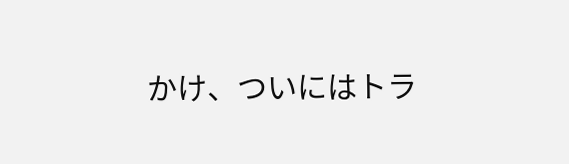かけ、ついにはトラ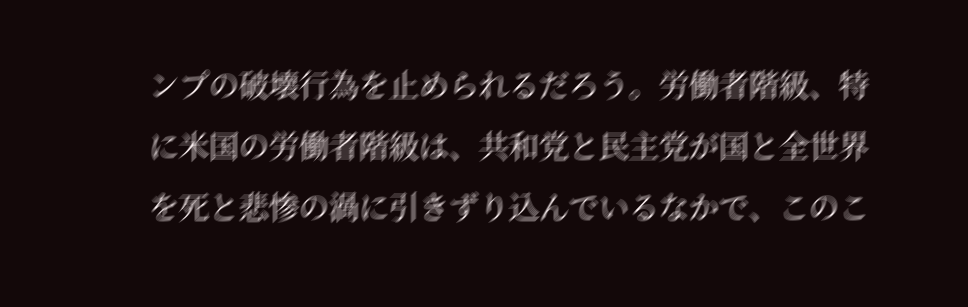ンプの破壊行為を止められるだろう。労働者階級、特に米国の労働者階級は、共和党と民主党が国と全世界を死と悲惨の渦に引きずり込んでいるなかで、このこ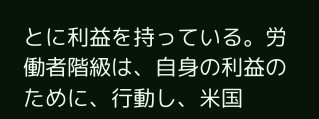とに利益を持っている。労働者階級は、自身の利益のために、行動し、米国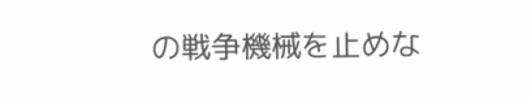の戦争機械を止めな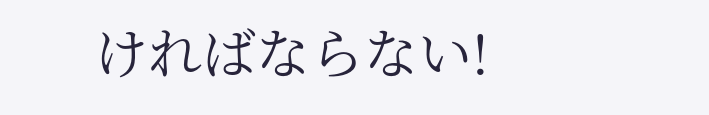ければならない!